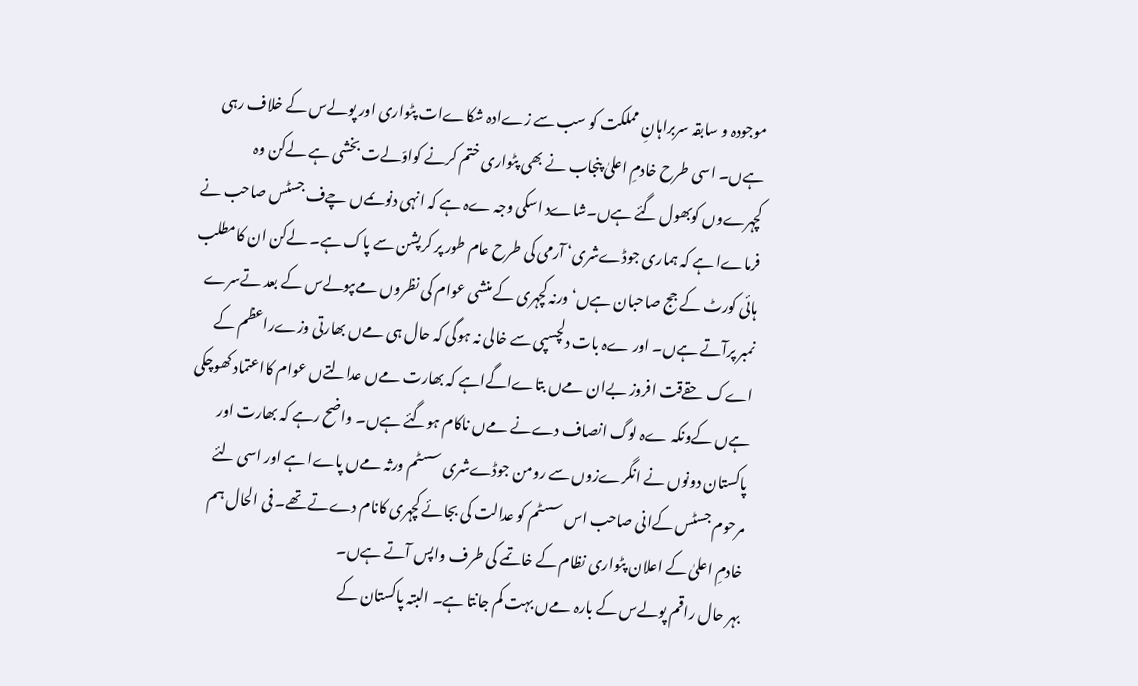موجودہ و سابقہ سربراہانِ مملکت کو سب سے زےادہ شکاےات پٹواری اور پولےس کے خلاف رہی ہےں۔ اسی طرح خادمِ اعلیٰ پنجاب نے بھی پٹواری ختم کرنے کواوّلےت بخشی ہے لےکن وہ کچہرےوں کوبھول گئے ہےں۔شاےد اسکی وجہ ےہ ہے کہ انہی دنوںمےں چےف جسٹس صاحب نے فرماےا ہے کہ ہماری جوڈےشری‘ آرمی کی طرح عام طور پر کرپشن سے پاک ہے۔ لےکن ان کامطلب ہائی کورٹ کے جج صاحبان ہےں‘ ورنہ کچہری کے منشی عوام کی نظروں مےںپولےس کے بعد تےسرے نمبر پرآتے ہےں۔ اور ےہ بات دلچسپی سے خالی نہ ہوگی کہ حال ہی مےں بھارتی وزےراعظم کے اےک حقےقت افروز بےان مےں بتاےاگےاہے کہ بھارت مےں عدالتےں عوام کااعتماد کھوچکی ہےں کےونکہ ےہ لوگ انصاف دےنے مےں ناکام ہوگئے ہےں۔ واضح رہے کہ بھارت اور پاکستان دونوں نے انگرےزوں سے رومن جوڈےشری سسٹم ورثہ مےں پاےا ہے اور اسی لئے مرحوم جسٹس کےانی صاحب اس سسٹم کو عدالت کی بجائے کچہری کانام دےتے تھے۔ فی الحال ہم خادمِ اعلیٰ کے اعلان پٹواری نظام کے خاتمے کی طرف واپس آتے ہےں۔
بہر حال راقم پولےس کے بارہ مےں بہت کم جانتا ہے۔ البتہ پاکستان کے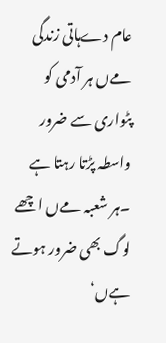عام دےہاتی زندگی مےں ہر آدمی کو پٹواری سے ضرور واسطہ پڑتا رہتا ہے ۔ہر شعبہ مےں اچھے لوگ بھی ضرور ہوتے ہےں‘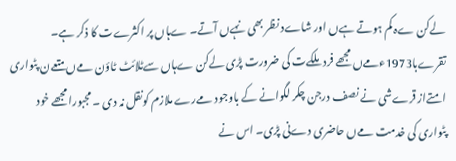لےکن ےہ کم ہوتے ہےں اور شاےد نظر بھی نہےں آتے۔ ےہاں پر اکثرےت کا ذکر ہے۔ تقرےبا1973ءمےں مجھے فرد ملکےت کی ضرورت پڑی لےکن ےہاں سےٹلائٹ ٹاؤن مےں متعےن پٹواری امتےاز قرےشی نے نصف درجن چکر لگوانے کے باوجود مےرے ملازم کونقل نہ دی ۔ مجبورا مجھے خود پٹواری کی خدمت مےں حاضری دےنی پڑی۔ اس نے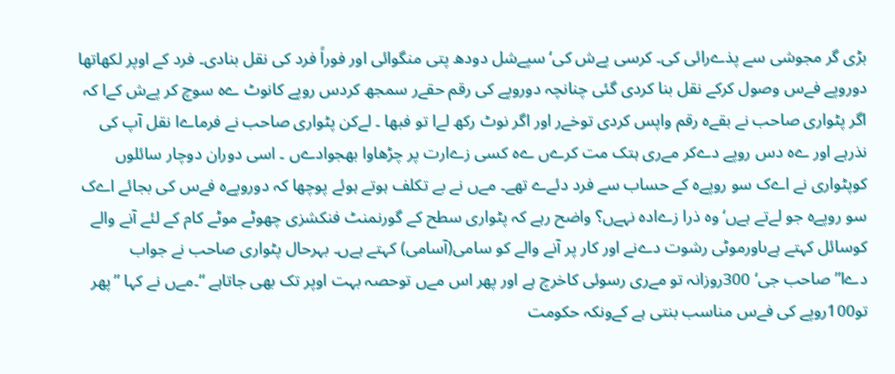بڑی گر مجوشی سے پذےرائی کی۔ کرسی پےش کی‘ سپےشل دودھ پتی منگوائی اور فوراً فرد کی نقل بنادی۔ فرد کے اوپر لکھاتھا دوروپے فےس وصول کرکے نقل بنا کردی گئی چنانچہ دوروپے کی رقم حقےر سمجھ کردس روپے کانوٹ ےہ سوچ کر پےش کےا کہ اگر پٹواری صاحب نے بقےہ رقم واپس کردی توخےر اور اگر نوٹ رکھ لےا تو فبھا ۔ لےکن پٹواری صاحب نے فرماےا نقل آپ کی نذرہے اور ےہ دس روپے دےکر مےری ہتک مت کرےں ےہ کسی زےارت پر چڑھاوا بھجوادےں ۔ اسی دوران دوچار سائلوں کوپٹواری نے اےک سو روپےہ کے حساب سے فرد دئےے تھے۔ مےں نے بے تکلف ہوتے ہوئے پوچھا کہ دوروپےہ فےس کی بجائے اےک سو روپےہ جو لےتے ہےں‘وہ ذرا زےادہ نہےں؟ واضح رہے کہ پٹواری سطح کے گورنمنٹ فنکشزی چھوٹے موٹے کام کے لئے آنے والے کوسائل کہتے ہےںاورموٹی رشوت دےنے اور کار پر آنے والے کو سامی(آسامی) کہتے ہےں۔ بہرحال پٹواری صاحب نے جواب دےا”صاحب جی‘ 300روزانہ تو مےری رسوئی کاخرچ ہے اور پھر اس مےں توحصہ بہت اوپر تک بھی جاتاہے “۔مےں نے کہا ”پھر تو100روپے کی فےس مناسب بنتی ہے کےونکہ حکومت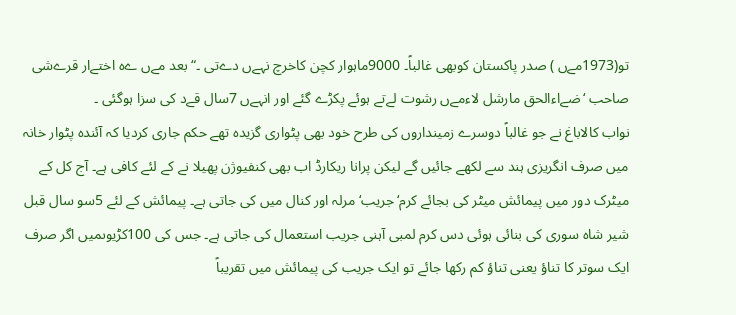تو(1973مےں ) صدر پاکستان کوبھی غالباً۔ 9000ماہوار کچن کاخرچ نہےں دےتی ۔“ بعد مےں ےہ اختےار قرےشی صاحب ‘ضےاءالحق مارشل لاءمےں رشوت لےتے ہوئے پکڑے گئے اور انہےں 7سال قےد کی سزا ہوگئی ۔
نواب کالاباغ نے جو غالباً دوسرے زمینداروں کی طرح خود بھی پٹواری گزیدہ تھے حکم جاری کردیا کہ آئندہ پٹوار خانہ میں صرف انگریزی ہند سے لکھے جائیں گے لیکن پرانا ریکارڈ اب بھی کنفیوژن پھیلا نے کے لئے کافی ہے۔ آج کل کے میٹرک دور میں پیمائش میٹر کی بجائے کرم‘ جریب‘ مرلہ اور کنال میں کی جاتی ہے۔ پیمائش کے لئے 5سو سال قبل شیر شاہ سوری کی بنائی ہوئی دس کرم لمبی آہنی جریب استعمال کی جاتی ہے۔ جس کی 100کڑیوںمیں اگر صرف ایک سوتر کا تناؤ یعنی تناؤ کم رکھا جائے تو ایک جریب کی پیمائش میں تقریباً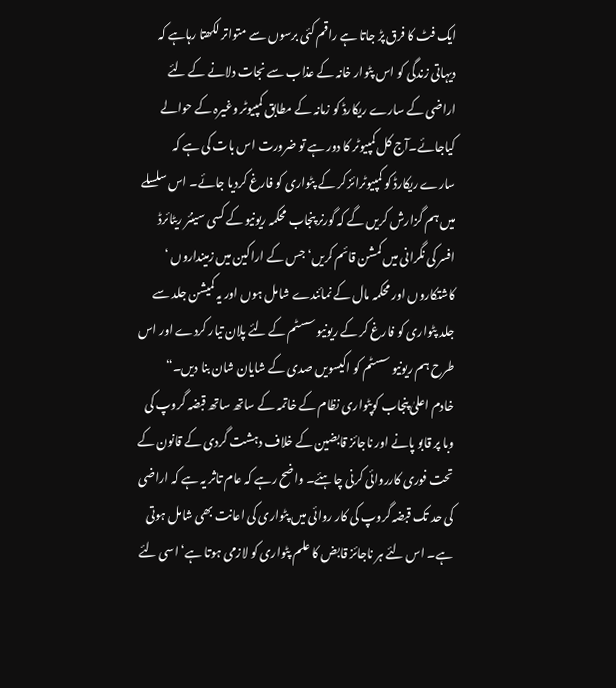ایک فٹ کا فرق پڑ جاتا ہے راقم کئی برسوں سے متواتر لکھتا رہاہے کہ دیہاتی زندگی کو اس پٹوار خانہ کے عذاب سے نجات دلانے کے لئے اراضی کے سارے ریکارڈ کو زمانہ کے مطابق کمپیوٹر وغیرہ کے حوالے کیاجائے۔آج کل کمپیوٹر کا دور ہے تو ضرورت اس بات کی ہے کہ سارے ریکارڈ کو کمپیوٹرائز کر کے پٹواری کو فارغ کردیا جائے۔ اس سلسلے میں ہم گزارش کریں گے کہ گورنر پنجاب محکمہ ریونیو کے کسی سینئر ریٹائرڈ افسر کی نگرانی میں کمشن قائم کریں‘ جس کے اراکین میں زمینداروں ‘ کاشتکاروں اور محکمہ مال کے نمائندے شامل ہوں اور یہ کمیشن جلد سے جلد پٹواری کو فارغ کر کے ریونیو سسٹم کے لئے پلان تیار کردے اور اس طرح ہم ریونیو سسٹم کو اکیسویں صدی کے شایان شان بنا دیں۔“
خادم اعلیٰ پنجاب کوپٹواری نظام کے خاتمہ کے ساتھ ساتھ قبضہ گروپ کی وبا پر قابو پانے اور ناجائز قابضین کے خلاف دہشت گردی کے قانون کے تحت فوری کارروائی کرنی چاہئے۔ واضح رہے کہ عام تاثر یہ ہے کہ اراضی کی حد تک قبضہ گروپ کی کار روائی میں پٹواری کی اعانت بھی شامل ہوتی ہے۔ اس لئے ہر ناجائز قابض کا علم پٹواری کو لازمی ہوتا ہے‘ اسی لئے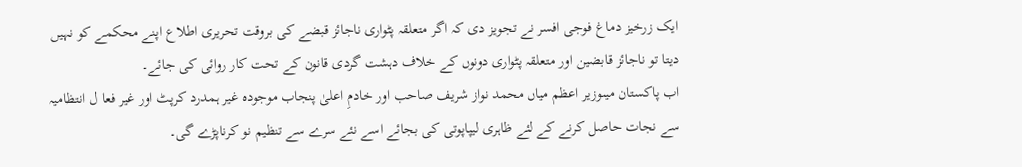ایک زرخیز دماغ فوجی افسر نے تجویز دی کہ اگر متعلقہ پٹواری ناجائز قبضے کی بروقت تحریری اطلاع اپنے محکمے کو نہیں دیتا تو ناجائز قابضین اور متعلقہ پٹواری دونوں کے خلاف دہشت گردی قانون کے تحت کار روائی کی جائے۔
اب پاکستان میںوزیر اعظم میاں محمد نواز شریف صاحب اور خادمِ اعلیٰ پنجاب موجودہ غیر ہمدرد کرپٹ اور غیر فعا ل انتظامیہ سے نجات حاصل کرنے کے لئے ظاہری لیپاپوتی کی بجائے اسے نئے سرے سے تنظیم نو کرناپڑے گی۔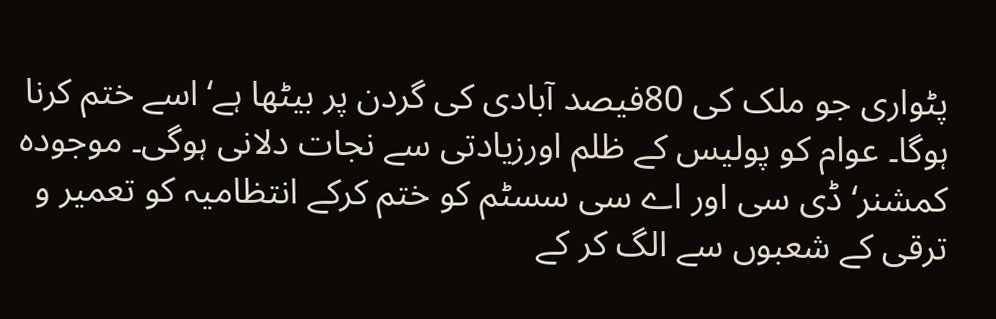پٹواری جو ملک کی 80فیصد آبادی کی گردن پر بیٹھا ہے‘ اسے ختم کرنا ہوگا۔ عوام کو پولیس کے ظلم اورزیادتی سے نجات دلانی ہوگی۔ موجودہ کمشنر‘ ڈی سی اور اے سی سسٹم کو ختم کرکے انتظامیہ کو تعمیر و ترقی کے شعبوں سے الگ کر کے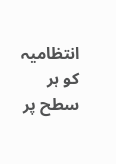انتظامیہ کو ہر سطح پر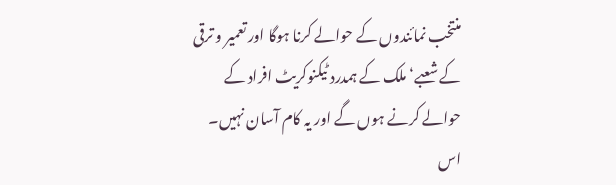منتخب نمائندوں کے حوالے کرنا ہوگا اور تعمیر و ترقی کے شعبے‘ ملک کے ہمدرد ٹیکنوکریٹ افراد کے حوالے کرنے ہوں گے اور یہ کام آسان نہیں۔ اس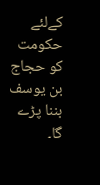کےلئے حکومت کو حجاج بن یوسف بننا پڑے گا۔